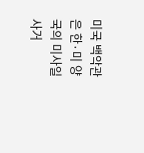미국 백악관은 한·미 양국의 미사일 사거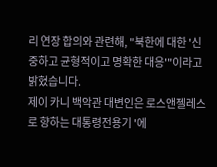리 연장 합의와 관련해, "북한에 대한 '신중하고 균형적이고 명확한 대응'"이라고 밝혔습니다.
제이 카니 백악관 대변인은 로스앤젤레스로 향하는 대통령전용기 '에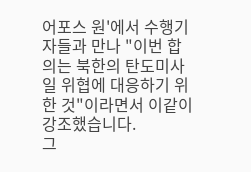어포스 원'에서 수행기자들과 만나 "이번 합의는 북한의 탄도미사일 위협에 대응하기 위한 것"이라면서 이같이 강조했습니다.
그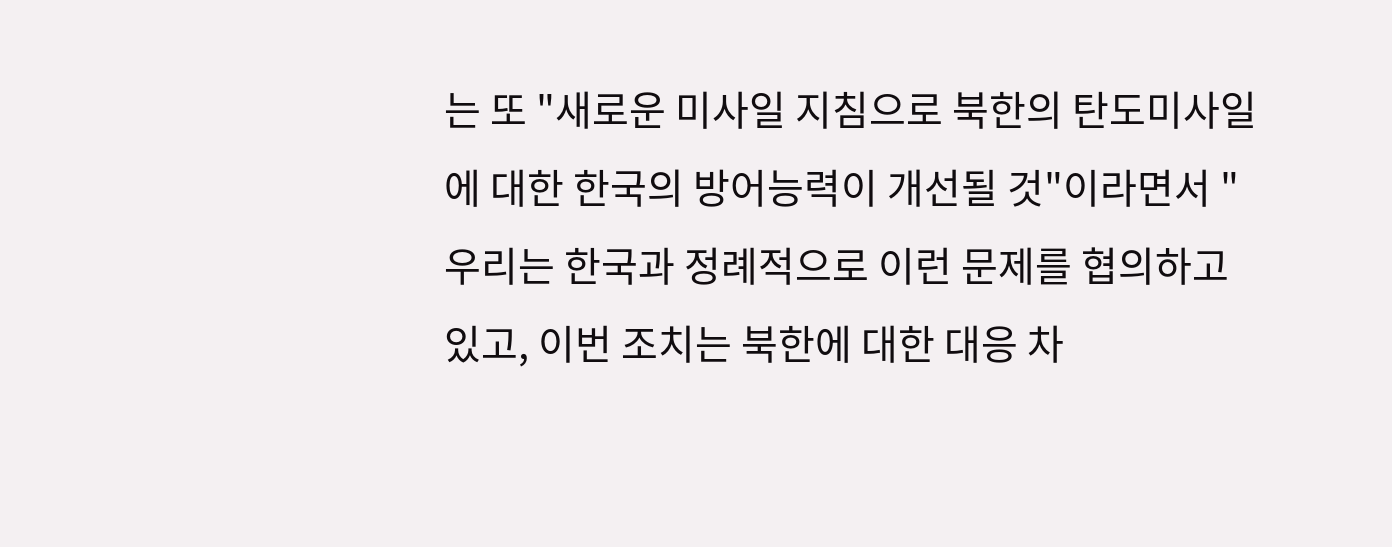는 또 "새로운 미사일 지침으로 북한의 탄도미사일에 대한 한국의 방어능력이 개선될 것"이라면서 "우리는 한국과 정례적으로 이런 문제를 협의하고 있고, 이번 조치는 북한에 대한 대응 차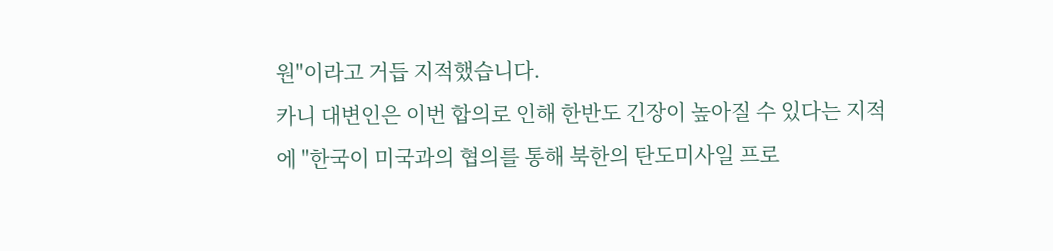원"이라고 거듭 지적했습니다.
카니 대변인은 이번 합의로 인해 한반도 긴장이 높아질 수 있다는 지적에 "한국이 미국과의 협의를 통해 북한의 탄도미사일 프로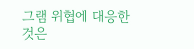그램 위협에 대응한 것은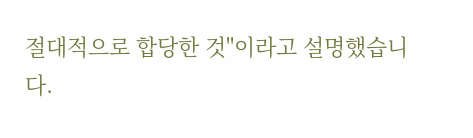절대적으로 합당한 것"이라고 설명했습니다.